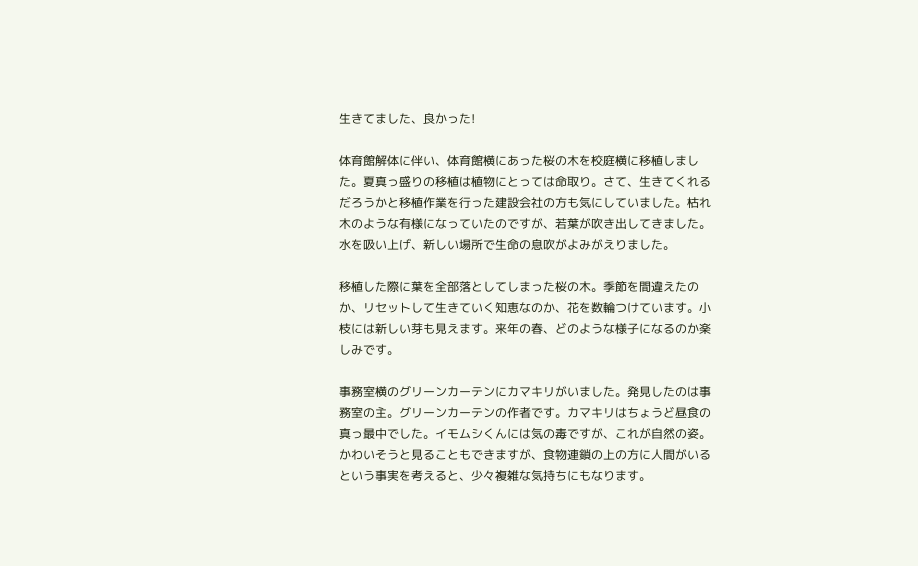生きてました、良かった!

体育館解体に伴い、体育館横にあった桜の木を校庭横に移植しました。夏真っ盛りの移植は植物にとっては命取り。さて、生きてくれるだろうかと移植作業を行った建設会社の方も気にしていました。枯れ木のような有様になっていたのですが、若葉が吹き出してきました。水を吸い上げ、新しい場所で生命の息吹がよみがえりました。

移植した際に葉を全部落としてしまった桜の木。季節を間違えたのか、リセットして生きていく知恵なのか、花を数輪つけています。小枝には新しい芽も見えます。来年の春、どのような様子になるのか楽しみです。

事務室横のグリーンカーテンにカマキリがいました。発見したのは事務室の主。グリーンカーテンの作者です。カマキリはちょうど昼食の真っ最中でした。イモムシくんには気の毒ですが、これが自然の姿。かわいそうと見ることもできますが、食物連鎖の上の方に人間がいるという事実を考えると、少々複雑な気持ちにもなります。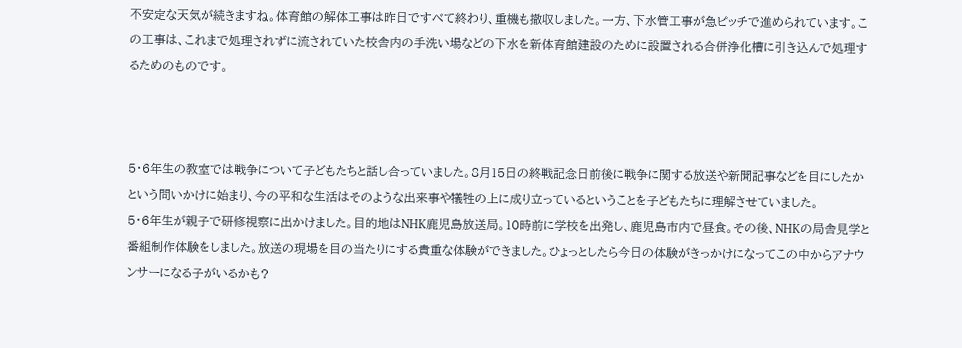不安定な天気が続きますね。体育館の解体工事は昨日ですべて終わり、重機も撤収しました。一方、下水管工事が急ピッチで進められています。この工事は、これまで処理されずに流されていた校舎内の手洗い場などの下水を新体育館建設のために設置される合併浄化槽に引き込んで処理するためのものです。



5・6年生の教室では戦争について子どもたちと話し合っていました。8月15日の終戦記念日前後に戦争に関する放送や新聞記事などを目にしたかという問いかけに始まり、今の平和な生活はそのような出来事や犠牲の上に成り立っているということを子どもたちに理解させていました。
5・6年生が親子で研修視察に出かけました。目的地はNHK鹿児島放送局。10時前に学校を出発し、鹿児島市内で昼食。その後、NHKの局舎見学と番組制作体験をしました。放送の現場を目の当たりにする貴重な体験ができました。ひょっとしたら今日の体験がきっかけになってこの中からアナウンサーになる子がいるかも?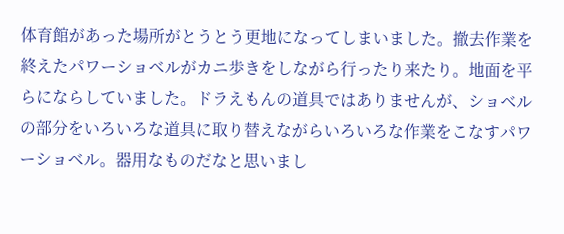体育館があった場所がとうとう更地になってしまいました。撤去作業を終えたパワーショベルがカニ歩きをしながら行ったり来たり。地面を平らにならしていました。ドラえもんの道具ではありませんが、ショベルの部分をいろいろな道具に取り替えながらいろいろな作業をこなすパワーショベル。器用なものだなと思いまし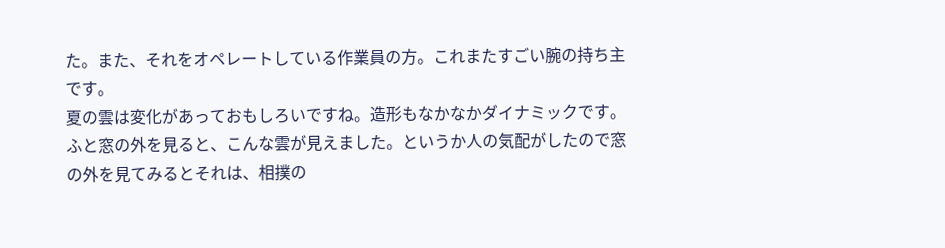た。また、それをオペレートしている作業員の方。これまたすごい腕の持ち主です。
夏の雲は変化があっておもしろいですね。造形もなかなかダイナミックです。ふと窓の外を見ると、こんな雲が見えました。というか人の気配がしたので窓の外を見てみるとそれは、相撲の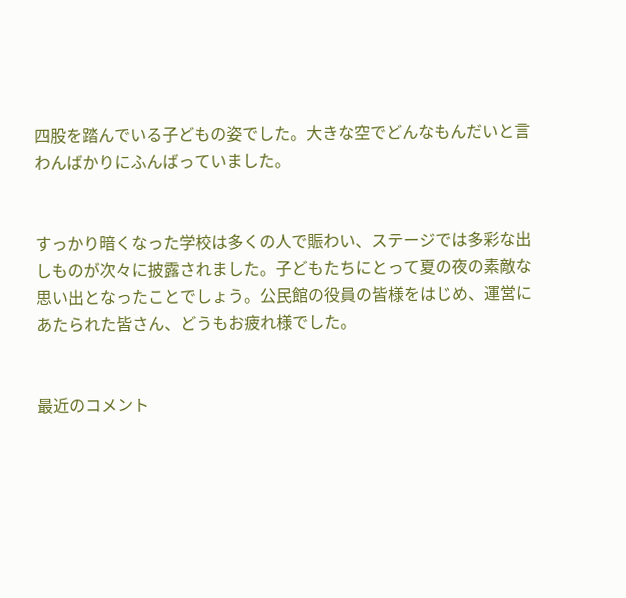四股を踏んでいる子どもの姿でした。大きな空でどんなもんだいと言わんばかりにふんばっていました。


すっかり暗くなった学校は多くの人で賑わい、ステージでは多彩な出しものが次々に披露されました。子どもたちにとって夏の夜の素敵な思い出となったことでしょう。公民館の役員の皆様をはじめ、運営にあたられた皆さん、どうもお疲れ様でした。


最近のコメント